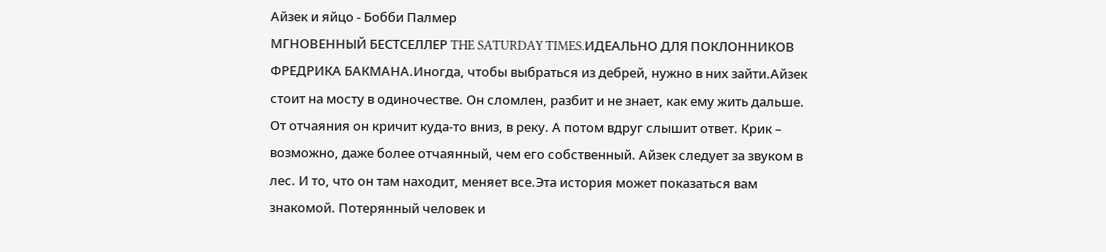Айзек и яйцо - Бобби Палмер
МГНОВЕННЫЙ БЕСТСЕЛЛЕР THE SATURDAY TIMES.ИДЕАЛЬНО ДЛЯ ПОКЛОННИКОВ ФРЕДРИКА БАКМАНА.Иногда, чтобы выбраться из дебрей, нужно в них зайти.Айзек стоит на мосту в одиночестве. Он сломлен, разбит и не знает, как ему жить дальше. От отчаяния он кричит куда-то вниз, в реку. А потом вдруг слышит ответ. Крик – возможно, даже более отчаянный, чем его собственный. Айзек следует за звуком в лес. И то, что он там находит, меняет все.Эта история может показаться вам знакомой. Потерянный человек и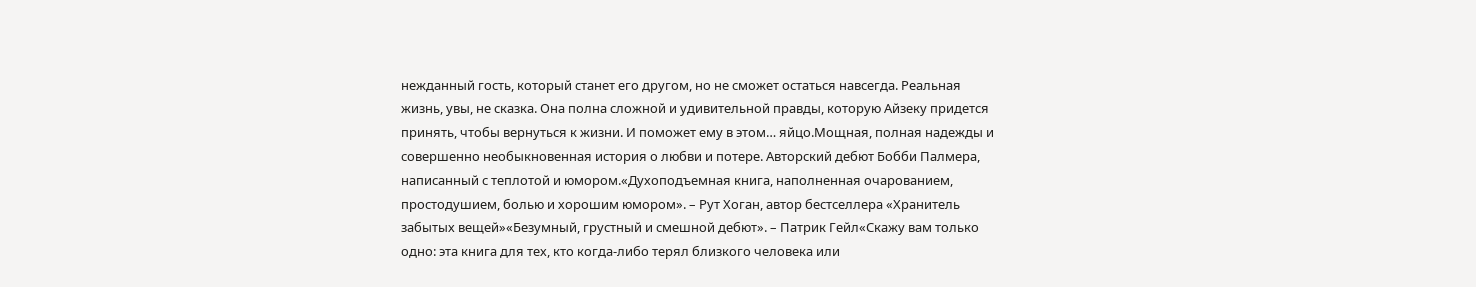нежданный гость, который станет его другом, но не сможет остаться навсегда. Реальная жизнь, увы, не сказка. Она полна сложной и удивительной правды, которую Айзеку придется принять, чтобы вернуться к жизни. И поможет ему в этом… яйцо.Мощная, полная надежды и совершенно необыкновенная история о любви и потере. Авторский дебют Бобби Палмера, написанный с теплотой и юмором.«Духоподъемная книга, наполненная очарованием, простодушием, болью и хорошим юмором». – Рут Хоган, автор бестселлера «Хранитель забытых вещей»«Безумный, грустный и смешной дебют». – Патрик Гейл«Скажу вам только одно: эта книга для тех, кто когда-либо терял близкого человека или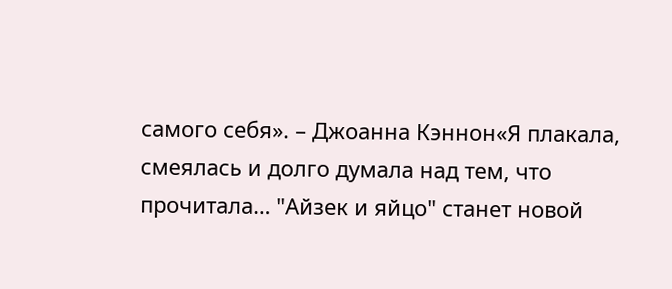самого себя». – Джоанна Кэннон«Я плакала, смеялась и долго думала над тем, что прочитала… "Айзек и яйцо" станет новой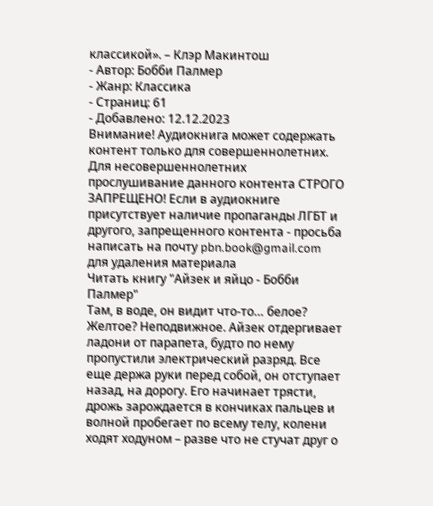классикой». – Клэр Макинтош
- Автор: Бобби Палмер
- Жанр: Классика
- Страниц: 61
- Добавлено: 12.12.2023
Внимание! Аудиокнига может содержать контент только для совершеннолетних. Для несовершеннолетних прослушивание данного контента СТРОГО ЗАПРЕЩЕНО! Если в аудиокниге присутствует наличие пропаганды ЛГБТ и другого, запрещенного контента - просьба написать на почту pbn.book@gmail.com для удаления материала
Читать книгу "Айзек и яйцо - Бобби Палмер"
Там, в воде, он видит что-то… белое? Желтое? Неподвижное. Айзек отдергивает ладони от парапета, будто по нему пропустили электрический разряд. Все еще держа руки перед собой, он отступает назад, на дорогу. Его начинает трясти, дрожь зарождается в кончиках пальцев и волной пробегает по всему телу, колени ходят ходуном – разве что не стучат друг о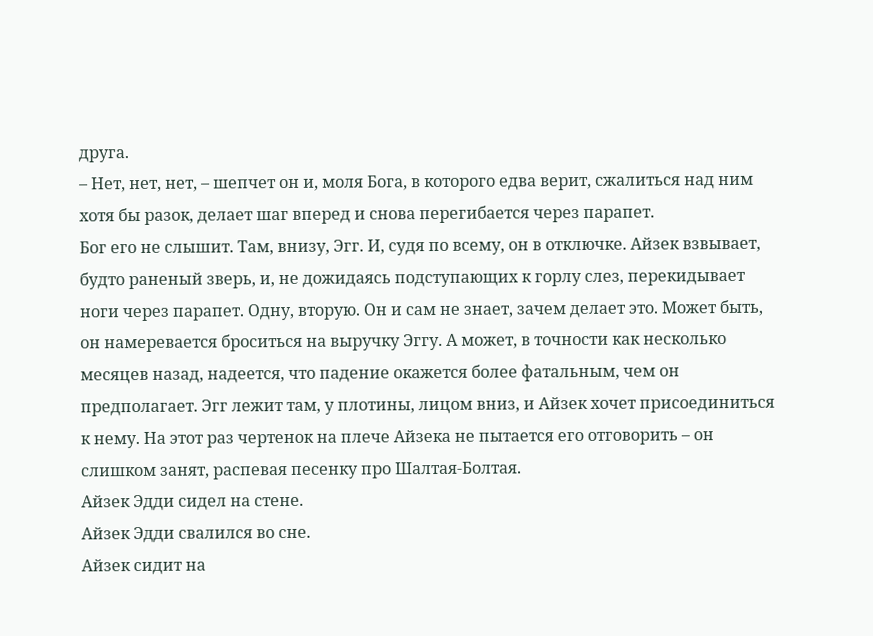друга.
– Нет, нет, нет, – шепчет он и, моля Бога, в которого едва верит, сжалиться над ним хотя бы разок, делает шаг вперед и снова перегибается через парапет.
Бог его не слышит. Там, внизу, Эгг. И, судя по всему, он в отключке. Айзек взвывает, будто раненый зверь, и, не дожидаясь подступающих к горлу слез, перекидывает ноги через парапет. Одну, вторую. Он и сам не знает, зачем делает это. Может быть, он намеревается броситься на выручку Эггу. А может, в точности как несколько месяцев назад, надеется, что падение окажется более фатальным, чем он предполагает. Эгг лежит там, у плотины, лицом вниз, и Айзек хочет присоединиться к нему. На этот раз чертенок на плече Айзека не пытается его отговорить – он слишком занят, распевая песенку про Шалтая-Болтая.
Айзек Эдди сидел на стене.
Айзек Эдди свалился во сне.
Айзек сидит на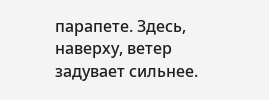парапете. Здесь, наверху, ветер задувает сильнее.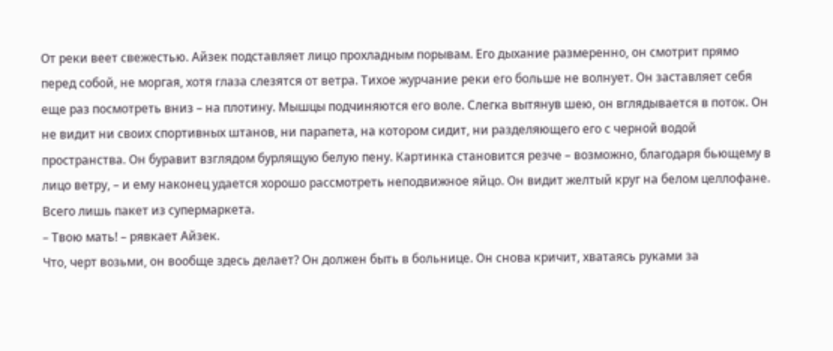От реки веет свежестью. Айзек подставляет лицо прохладным порывам. Его дыхание размеренно, он смотрит прямо перед собой, не моргая, хотя глаза слезятся от ветра. Тихое журчание реки его больше не волнует. Он заставляет себя еще раз посмотреть вниз – на плотину. Мышцы подчиняются его воле. Слегка вытянув шею, он вглядывается в поток. Он не видит ни своих спортивных штанов, ни парапета, на котором сидит, ни разделяющего его с черной водой пространства. Он буравит взглядом бурлящую белую пену. Картинка становится резче – возможно, благодаря бьющему в лицо ветру, – и ему наконец удается хорошо рассмотреть неподвижное яйцо. Он видит желтый круг на белом целлофане. Всего лишь пакет из супермаркета.
– Твою мать! – рявкает Айзек.
Что, черт возьми, он вообще здесь делает? Он должен быть в больнице. Он снова кричит, хватаясь руками за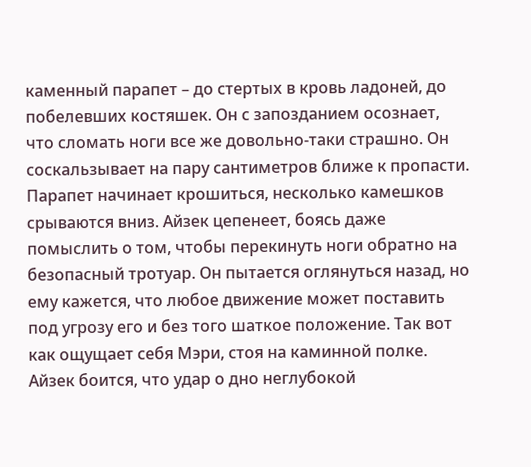каменный парапет – до стертых в кровь ладоней, до побелевших костяшек. Он с запозданием осознает, что сломать ноги все же довольно-таки страшно. Он соскальзывает на пару сантиметров ближе к пропасти. Парапет начинает крошиться, несколько камешков срываются вниз. Айзек цепенеет, боясь даже помыслить о том, чтобы перекинуть ноги обратно на безопасный тротуар. Он пытается оглянуться назад, но ему кажется, что любое движение может поставить под угрозу его и без того шаткое положение. Так вот как ощущает себя Мэри, стоя на каминной полке. Айзек боится, что удар о дно неглубокой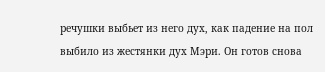речушки выбьет из него дух, как падение на пол выбило из жестянки дух Мэри. Он готов снова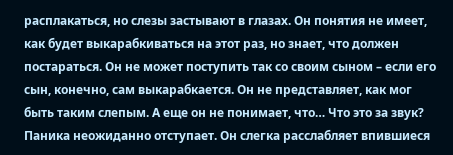расплакаться, но слезы застывают в глазах. Он понятия не имеет, как будет выкарабкиваться на этот раз, но знает, что должен постараться. Он не может поступить так со своим сыном – если его сын, конечно, сам выкарабкается. Он не представляет, как мог быть таким слепым. А еще он не понимает, что… Что это за звук? Паника неожиданно отступает. Он слегка расслабляет впившиеся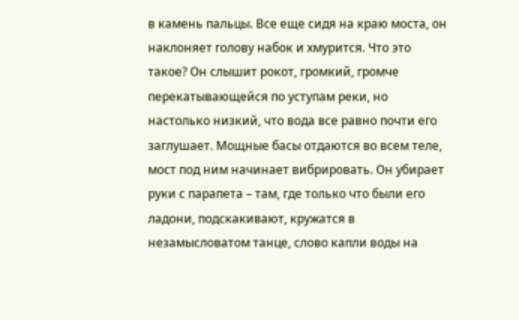в камень пальцы. Все еще сидя на краю моста, он наклоняет голову набок и хмурится. Что это такое? Он слышит рокот, громкий, громче перекатывающейся по уступам реки, но настолько низкий, что вода все равно почти его заглушает. Мощные басы отдаются во всем теле, мост под ним начинает вибрировать. Он убирает руки с парапета – там, где только что были его ладони, подскакивают, кружатся в незамысловатом танце, слово капли воды на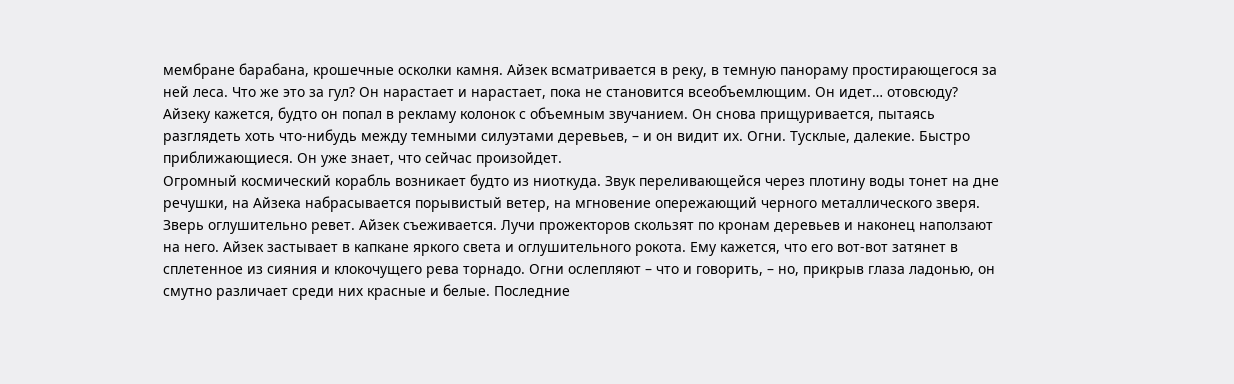мембране барабана, крошечные осколки камня. Айзек всматривается в реку, в темную панораму простирающегося за ней леса. Что же это за гул? Он нарастает и нарастает, пока не становится всеобъемлющим. Он идет… отовсюду? Айзеку кажется, будто он попал в рекламу колонок с объемным звучанием. Он снова прищуривается, пытаясь разглядеть хоть что-нибудь между темными силуэтами деревьев, – и он видит их. Огни. Тусклые, далекие. Быстро приближающиеся. Он уже знает, что сейчас произойдет.
Огромный космический корабль возникает будто из ниоткуда. Звук переливающейся через плотину воды тонет на дне речушки, на Айзека набрасывается порывистый ветер, на мгновение опережающий черного металлического зверя. Зверь оглушительно ревет. Айзек съеживается. Лучи прожекторов скользят по кронам деревьев и наконец наползают на него. Айзек застывает в капкане яркого света и оглушительного рокота. Ему кажется, что его вот-вот затянет в сплетенное из сияния и клокочущего рева торнадо. Огни ослепляют – что и говорить, – но, прикрыв глаза ладонью, он смутно различает среди них красные и белые. Последние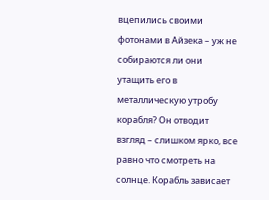вцепились своими фотонами в Айзека – уж не собираются ли они утащить его в металлическую утробу корабля? Он отводит взгляд – слишком ярко, все равно что смотреть на солнце. Корабль зависает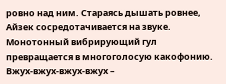ровно над ним. Стараясь дышать ровнее, Айзек сосредотачивается на звуке. Монотонный вибрирующий гул превращается в многоголосую какофонию. Вжух-вжух-вжух-вжух –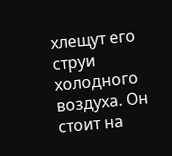хлещут его струи холодного воздуха. Он стоит на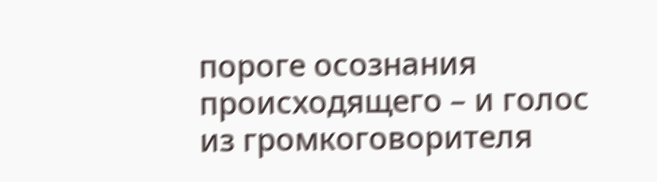пороге осознания происходящего – и голос из громкоговорителя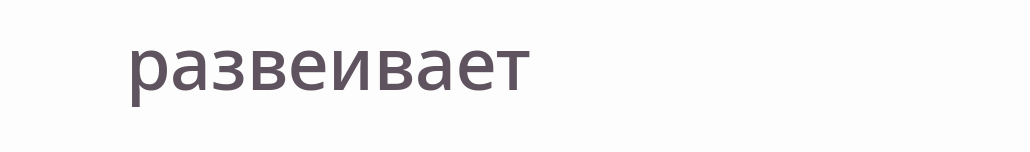развеивает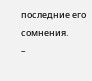последние его сомнения.
–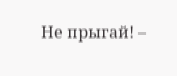Не прыгай! –